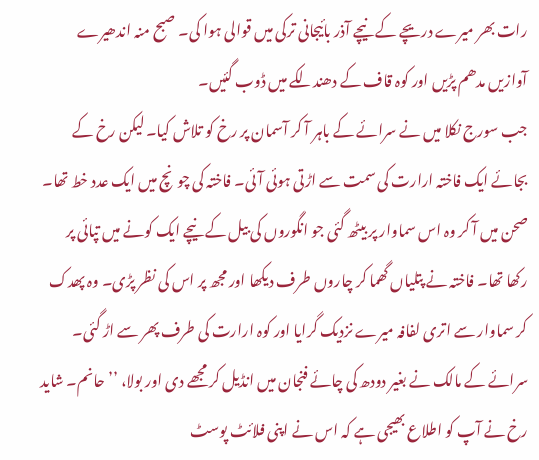رات بھر میرے دریچے کے نیچے آذر بائیجانی ترکی میں قوالی ہوا کی۔ صبح منہ اندھیرے آوازیں مدھم پڑیں اور کوہ قاف کے دھندلکے میں ڈوب گئیں۔
جب سورج نکلا میں نے سرائے کے باہر آ کر آسمان پر رخ کو تلاش کیا۔ لیکن رخ کے بجائے ایک فاختہ ارارت کی سمت سے اڑتی ہوئی آئی۔ فاختہ کی چونچ میں ایک عدد خط تھا۔ صحن میں آ کر وہ اس سماوار پر بیٹھ گئی جو انگوروں کی بیل کے نیچے ایک کونے میں تپائی پر رکھا تھا۔ فاختہ نے پتلیاں گھما کر چاروں طرف دیکھا اور مجھ پر اس کی نظر پڑی۔ وہ پھدک کر سماوار سے اتری لفافہ میرے نزدیک گرایا اور کوہ ارارت کی طرف پھر سے اڑ گئی۔
سرائے کے مالک نے بغیر دودھ کی چائے فنجان میں انڈیل کر مجھے دی اور بولا، ’’حانم۔ شاید رخ نے آپ کو اطلاع بھیجی ہے کہ اس نے اپنی فلائٹ پوسٹ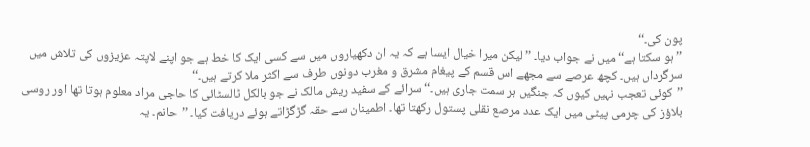پون کی۔‘‘
’’ہو سکتا ہے‘‘ میں نے جواب دیا۔ ’’لیکن میرا خیال ایسا ہے کہ یہ ان دکھیاروں میں سے کسی ایک کا خط ہے جو اپنے لاپتہ عزیزوں کی تلاش میں سرگرداں ہیں۔ کچھ عرصے سے مجھے اس قسم کے پیغام مشرق و مغرب دونوں طرف سے اکثر ملا کرتے ہیں۔‘‘
’’کوئی تعجب نہیں کیوں کہ جنگیں ہر سمت جاری ہیں۔‘‘ سرائے کے سفید ریش مالک نے جو بالکل ٹالسٹائی کا حاجی مراد معلوم ہوتا تھا اور روسی بلاؤز کی چرمی پیٹی میں ایک عدد مرصع نقلی پستول رکھتا تھا۔ اطمینان سے حقہ گڑگڑاتے ہوئے دریافت کیا۔ ’’حانم۔ یہ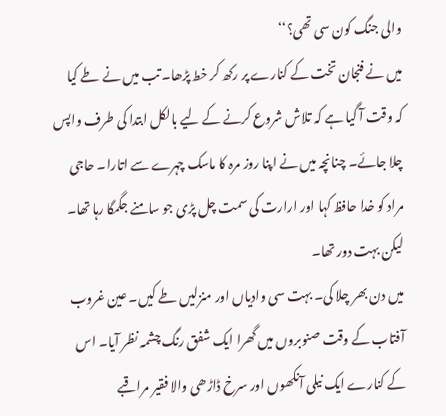والی جنگ کون سی تھی؟‘‘
میں نے فنجان تخت کے کنارے پر رکھ کر خط پڑھا۔ تب میں نے طے کیا کہ وقت آ گیا ہے کہ تلاش شروع کرنے کے لیے بالکل ابتدا کی طرف واپس چلا جائے۔ چنانچہ میں نے اپنا روز مرہ کا ماسک چہرے سے اتارا۔ حاجی مراد کو خدا حافظ کہا اور ارارت کی سمت چل پڑی جو سامنے جگمگا رہا تھا۔ لیکن بہت دور تھا۔
میں دن بھر چلا کی۔ بہت سی وادیاں اور منزلیں طے کیں۔ عین غروب آفتاب کے وقت صنوبروں میں گھرا ایک شفق رنگ چشمہ نظر آیا۔ اس کے کنارے ایک نیلی آنکھوں اور سرخ ڈاڑھی والا فقیر مراقبے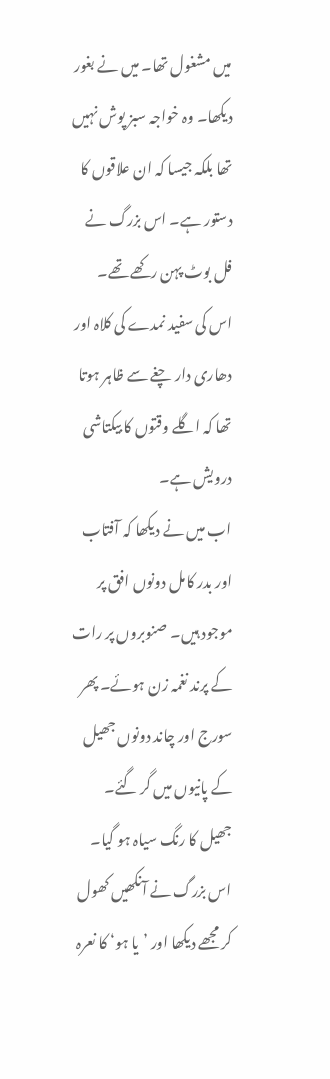میں مشغول تھا۔ میں نے بغور دیکھا۔ وہ خواجہ سبز پوش نہیں تھا بلکہ جیسا کہ ان علاقوں کا دستور ہے۔ اس بزرگ نے فل بوٹ پہن رکھے تھے۔ اس کی سفید نمدے کی کلاہ اور دھاری دار چغے سے ظاہر ہوتا تھا کہ اگلے وقتوں کا بیکتاشی درویش ہے۔
اب میں نے دیکھا کہ آفتاب اور بدر کامل دونوں افق پر موجود ہیں۔ صنوبروں پر رات کے پرند نغمہ زن ہوئے۔ پھر سورج اور چاند دونوں جھیل کے پانیوں میں گر گئے۔ جھیل کا رنگ سیاہ ہو گیا۔ اس بزرگ نے آنکھیں کھول کر مجھے دیکھا اور ’یا ہو‘ کا نعرہ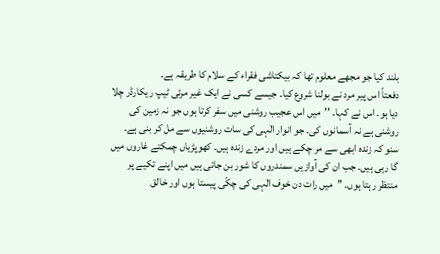بلند کیا جو مجھے معلوم تھا کہ بیکتاشی فقراء کے سلام کا طریقہ ہے۔
دفعتاً اس پیر مرد نے بولنا شروع کیا۔ جیسے کسی نے ایک غیر مرئی ٹیپ ریکارڈر چلا دیا ہو۔ اس نے کہا۔ ’’میں اس عجیب روشنی میں سفر کرتا ہوں جو نہ زمین کی روشنی ہے نہ آسمانوں کی۔ جو انوار الٰہی کی سات روشنیوں سے مل کر بنی ہے۔ سنو کہ زندہ ابھی سے مر چکے ہیں اور مردے زندہ ہیں۔ کھوپڑیاں چمکتے غاروں میں گا رہی ہیں۔ جب ان کی آوازیں سمندروں کا شور بن جاتی ہیں میں اپنے تکیے پر منتظر رہتا ہوں۔ ’’میں رات دن خوف الٰہی کی چکّی پیستا ہوں اور خالق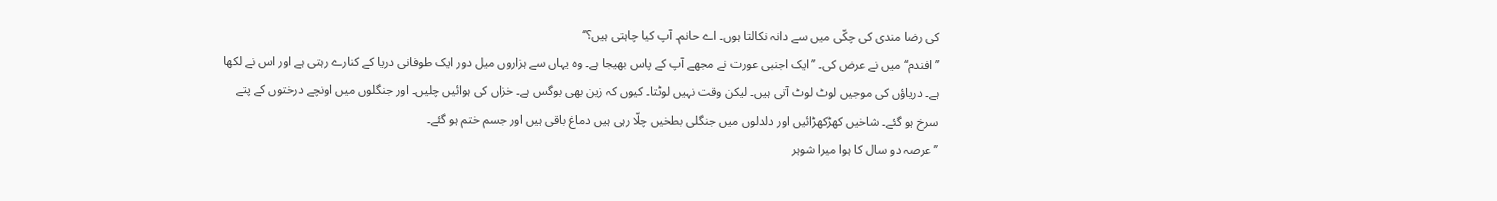کی رضا مندی کی چکّی میں سے دانہ نکالتا ہوں۔ اے حانم۔ آپ کیا چاہتی ہیں؟’‘
’’افندم‘‘ میں نے عرض کی۔ ’’ایک اجنبی عورت نے مجھے آپ کے پاس بھیجا ہے۔ وہ یہاں سے ہزاروں میل دور ایک طوفانی دریا کے کنارے رہتی ہے اور اس نے لکھا ہے۔ دریاؤں کی موجیں لوٹ لوٹ آتی ہیں۔ لیکن وقت نہیں لوٹتا۔ کیوں کہ زین بھی بوگس ہے۔ خزاں کی ہوائیں چلیں۔ اور جنگلوں میں اونچے درختوں کے پتے سرخ ہو گئے۔ شاخیں کھڑکھڑائیں اور دلدلوں میں جنگلی بطخیں چلّا رہی ہیں دماغ باقی ہیں اور جسم ختم ہو گئے۔
’’عرصہ دو سال کا ہوا میرا شوہر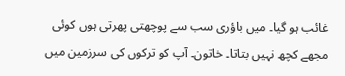غائب ہو گیا۔ میں باؤری سب سے پوچھتی پھرتی ہوں کوئی مجھے کچھ نہیں بتاتا۔ خاتون۔ آپ کو ترکوں کی سرزمین میں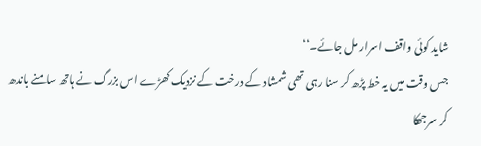شاید کوئی واقف اسرار مل جائے۔‘‘
جس وقت میں یہ خط پڑھ کر سنا رہی تھی شمشاد کے درخت کے نزدیک کھڑے اس بزرگ نے ہاتھ سامنے باندھ کر سرجھکا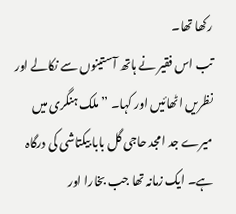رکھا تھا۔
تب اس فقیر نے ہاتھ آستینوں سے نکالے اور نظریں اٹھائیں اور کہا۔ ’’ملک ہنگری میں میرے جد امجد حاجی گل بابا بیکتاشی کی درگاہ ہے۔ ایک زمانہ تھا جب بخارا اور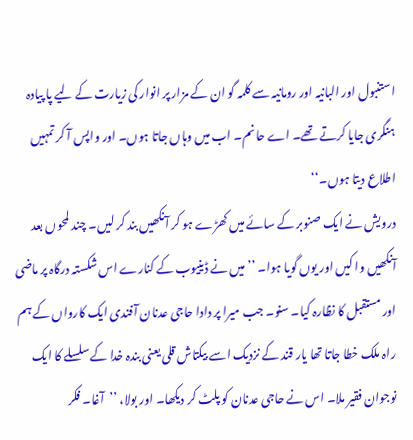استنبول اور البانیہ اور رومانیہ سے کلمہ گو ان کے مزار پر انوار کی زیارت کے لیے پا پیادہ ہنگری جایا کرتے تھے۔ اے حانم۔ اب میں وہاں جاتا ہوں۔ اور واپس آ کر تمہیں اطلاع دیتا ہوں۔‘‘
درویش نے ایک صنوبر کے سائے میں کھڑے ہو کر آنکھیں بند کر لیں۔ چند لمحوں بعد آنکھیں وا کیں اور یوں گویا ہوا۔ ’’میں نے ڈینیوب کے کنارے اس شکستہ درگاہ پر ماضی اور مستقبل کا نظارہ کیا۔ سنو۔ جب میرا پر دادا حاجی عدنان آفندی ایک کارواں کے ہم راہ ملک خطا جاتا تھا یار قند کے نزدیک اسے بیکتاش قلی یعنی بندہ خدا کے سلسلے کا ایک نوجوان فقیر ملا۔ اس نے حاجی عدنان کو پلٹ کر دیکھا۔ اور بولا، ’’آغا۔ فکر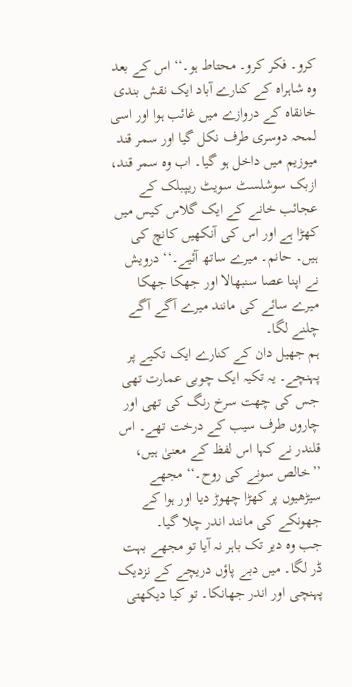کرو۔ فکر کرو۔ محتاط ہو۔‘‘ اس کے بعد وہ شاہراہ کے کنارے آباد ایک نقش بندی خانقاہ کے دروازے میں غائب ہوا اور اسی لمحہ دوسری طرف نکل گیا اور سمر قند میوزیم میں داخل ہو گیا۔ اب وہ سمر قند، ازبک سوشلسٹ سویٹ ریپبلک کے عجائب خانے کے ایک گلاس کیس میں کھڑا ہے اور اس کی آنکھیں کانچ کی ہیں۔ حانم۔ میرے ساتھ آئیے۔‘‘ درویش نے اپنا عصا سنبھالا اور جھکا جھکا میرے سائے کی مانند میرے آگے آگے چلنے لگا۔
ہم جھیل دان کے کنارے ایک تکیے پر پہنچے۔ یہ تکیہ ایک چوبی عمارت تھی جس کی چھت سرخ رنگ کی تھی اور چاروں طرف سیب کے درخت تھے۔ اس قلندر نے کہا اس لفظ کے معنیٰ ہیں، ’’خالص سونے کی روح۔‘‘ مجھے سیڑھیوں پر کھڑا چھوڑ دیا اور ہوا کے جھونکے کی مانند اندر چلا گیا۔
جب وہ دیر تک باہر نہ آیا تو مجھے بہت ڈر لگا۔ میں دبے پاؤں دریچے کے نزدیک پہنچی اور اندر جھانکا۔ تو کیا دیکھتی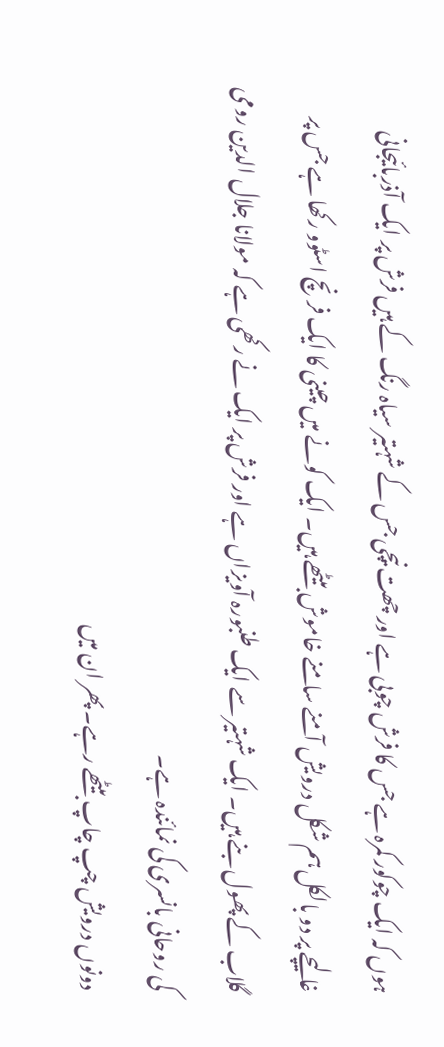ہوں کہ ایک چوکور کمرہ ہے جس کا فرش چوبی ہے اور چھت نیچی جس کے شہتیر سیاہ رنگ کے ہیں فرش پر ایک آذربائیجانی غالیچے پر دو بالکل ہم شکل درویش آمنے سامنے خاموش بیٹھے ہیں۔ ایک کونے میں چینی کا ایک فرنچ اسٹوو رکھا ہے جس پر گلاب کے پھول بنے ہیں۔ ایک شہتیر سے ایک طنبورہ آویزاں ہے اور فرش پر ایک نے رکھی ہے کہ مولانا جلال الدین رومی کی روحانی بانسری کی نمائندہ ہے۔
دونوں درویش چپ چاپ بیٹھے رہے۔ پھر ان میں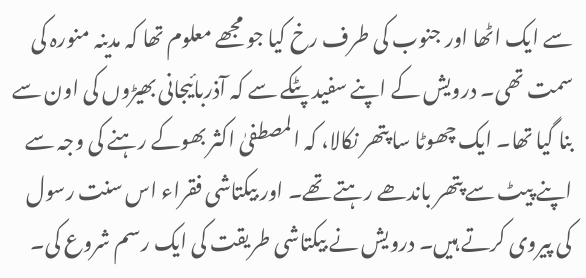سے ایک اٹھا اور جنوب کی طرف رخ کیا جو مجھے معلوم تھا کہ مدینہ منورہ کی سمت تھی۔ درویش کے اپنے سفید پٹکے سے کہ آذربائیجانی بھیڑوں کی اون سے بنا گیا تھا۔ ایک چھوٹا سا پتھر نکالا، کہ المصطفیٰ اکثر بھوکے رہنے کی وجہ سے اپنے پیٹ سے پتھر باندھے رہتے تھے۔ اور بیکتاشی فقراء اس سنت رسول کی پیروی کرتے ہیں۔ درویش نے بیکتاشی طریقت کی ایک رسم شروع کی۔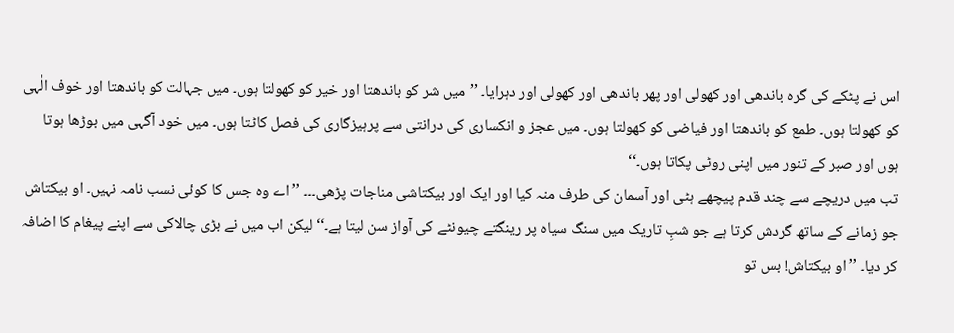اس نے پٹکے کی گرہ باندھی اور کھولی اور پھر باندھی اور کھولی اور دہرایا۔ ’’میں شر کو باندھتا اور خیر کو کھولتا ہوں۔ میں جہالت کو باندھتا اور خوف الٰہی کو کھولتا ہوں۔ طمع کو باندھتا اور فیاضی کو کھولتا ہوں۔ میں عجز و انکساری کی درانتی سے پرہیزگاری کی فصل کاٹتا ہوں۔ میں خود آگہی میں بوڑھا ہوتا ہوں اور صبر کے تنور میں اپنی روٹی پکاتا ہوں۔‘‘
تب میں دریچے سے چند قدم پیچھے ہٹی اور آسمان کی طرف منہ کیا اور ایک اور بیکتاشی مناجات پڑھی۔۔۔ ’’اے وہ جس کا کوئی نسب نامہ نہیں۔ او بیکتاش جو زمانے کے ساتھ گردش کرتا ہے جو شبِ تاریک میں سنگ سیاہ پر رینگتے چیونٹے کی آواز سن لیتا ہے۔‘‘ لیکن اب میں نے بڑی چالاکی سے اپنے پیغام کا اضافہ کر دیا۔ ’’او بیکتاش! بس تو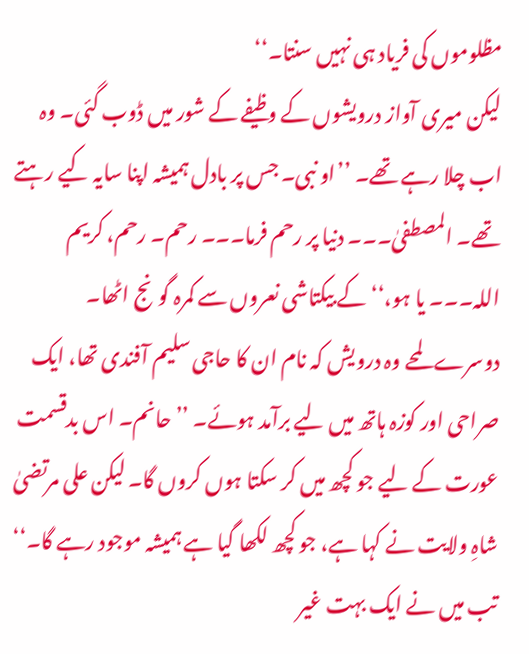مظلوموں کی فریاد ہی نہیں سنتا۔‘‘
لیکن میری آواز درویشوں کے وظیفے کے شور میں ڈوب گئی۔ وہ اب چلا رہے تھے۔ ’’او نبی۔ جس پر بادل ہمیشہ اپنا سایہ کیے رہتے تھے۔ المصطفیٰ۔۔۔ دنیا پر رحم فرما۔۔۔ رحم۔ رحم، کریم اللہ۔۔۔ یا ہو،‘‘ کے بیکتاشی نعروں سے کمرہ گونج اٹھا۔
دوسرے لمحے وہ درویش کہ نام ان کا حاجی سلیم آفندی تھا، ایک صراحی اور کوزہ ہاتھ میں لیے برآمد ہوئے۔ ’’حانم۔ اس بدقسمت عورت کے لیے جو کچھ میں کر سکتا ہوں کروں گا۔ لیکن علی مرتضیٰ شاہِ ولایت نے کہا ہے، جو کچھ لکھا گیا ہے ہمیشہ موجود رہے گا۔‘‘
تب میں نے ایک بہت غیر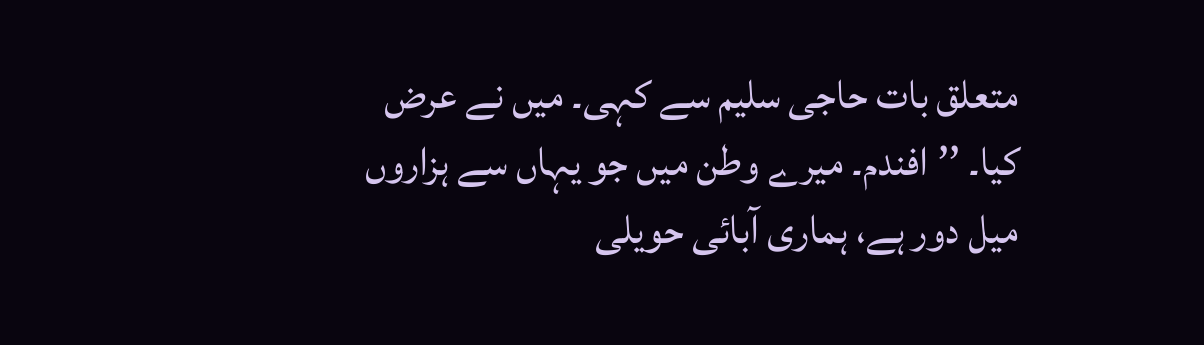متعلق بات حاجی سلیم سے کہی۔ میں نے عرض کیا۔ ’’افندم۔ میرے وطن میں جو یہاں سے ہزاروں میل دور ہے، ہماری آبائی حویلی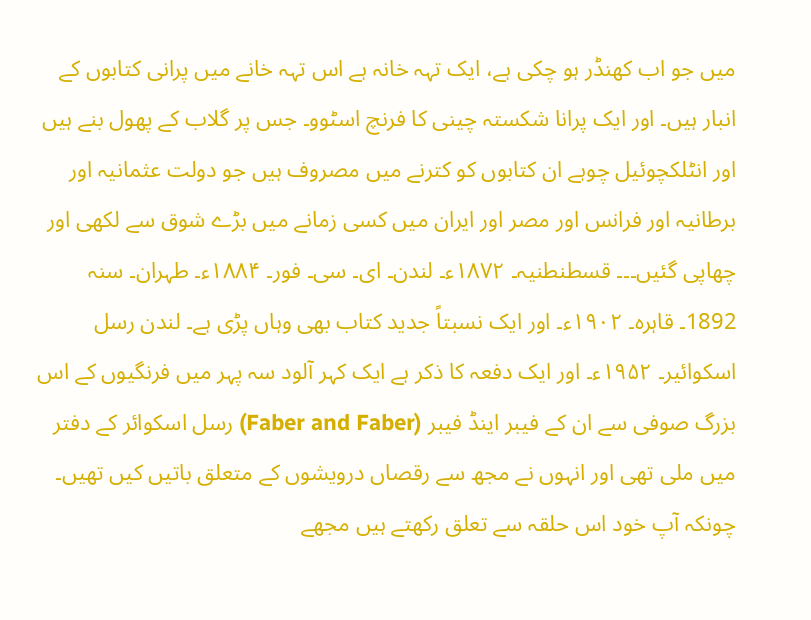میں جو اب کھنڈر ہو چکی ہے، ایک تہہ خانہ ہے اس تہہ خانے میں پرانی کتابوں کے انبار ہیں۔ اور ایک پرانا شکستہ چینی کا فرنچ اسٹوو۔ جس پر گلاب کے پھول بنے ہیں اور انٹلکچوئیل چوہے ان کتابوں کو کترنے میں مصروف ہیں جو دولت عثمانیہ اور برطانیہ اور فرانس اور مصر اور ایران میں کسی زمانے میں بڑے شوق سے لکھی اور چھاپی گئیں۔۔۔ قسطنطنیہ۔ ۱۸۷۲ء۔ لندن۔ ای۔ سی۔ فور۔ ۱۸۸۴ء۔ طہران۔ سنہ 1892۔ قاہرہ۔ ۱۹۰۲ء۔ اور ایک نسبتاً جدید کتاب بھی وہاں پڑی ہے۔ لندن رسل اسکوائیر۔ ۱۹۵۲ء۔ اور ایک دفعہ کا ذکر ہے ایک کہر آلود سہ پہر میں فرنگیوں کے اس بزرگ صوفی سے ان کے فیبر اینڈ فیبر (Faber and Faber) رسل اسکوائر کے دفتر میں ملی تھی اور انہوں نے مجھ سے رقصاں درویشوں کے متعلق باتیں کیں تھیں۔ چونکہ آپ خود اس حلقہ سے تعلق رکھتے ہیں مجھے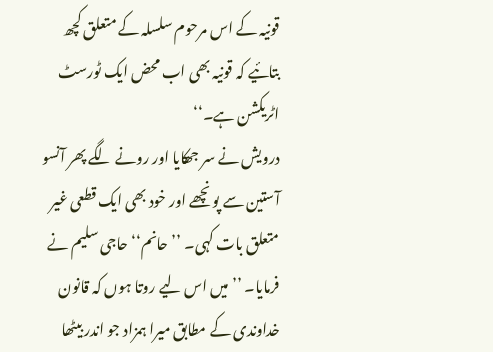قونیہ کے اس مرحوم سلسلہ کے متعلق کچھ بتائیے کہ قونیہ بھی اب محض ایک ٹورسٹ اٹریکشن ہے۔‘‘
درویش نے سر جھکایا اور رونے لگے پھر آنسو آستین سے پونچھے اور خود بھی ایک قطعی غیر متعلق بات کہی۔ ’’حانم‘‘ حاجی سلیم نے فرمایا۔ ’’میں اس لیے روتا ہوں کہ قانون خداوندی کے مطابق میرا ہمزاد جو اندر بیٹھا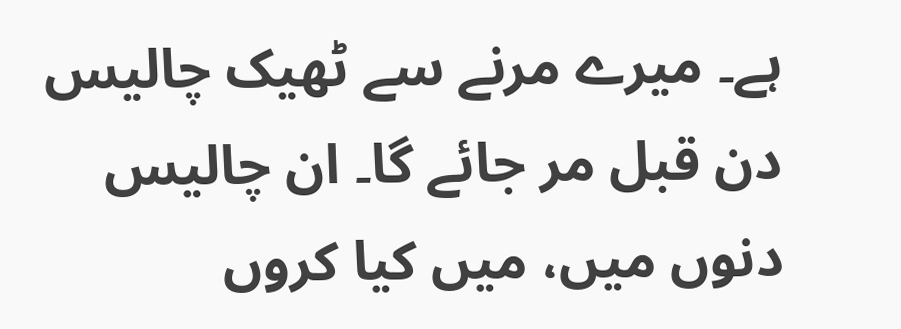ہے۔ میرے مرنے سے ٹھیک چالیس دن قبل مر جائے گا۔ ان چالیس دنوں میں، میں کیا کروں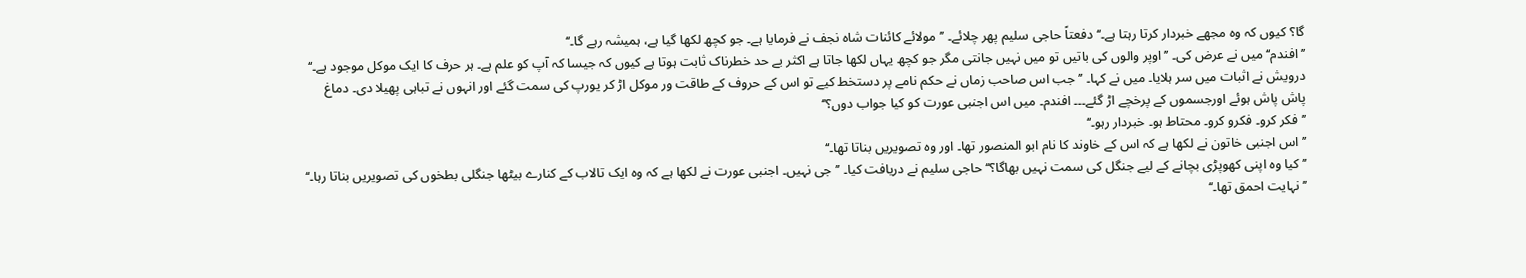گا؟ کیوں کہ وہ مجھے خبردار کرتا رہتا ہے۔‘‘ دفعتاً حاجی سلیم پھر چلائے۔ ’’مولائے کائنات شاہ نجف نے فرمایا ہے۔ جو کچھ لکھا گیا ہے، ہمیشہ رہے گا۔‘‘
’’افندم‘‘ میں نے عرض کی۔ ’’اوپر والوں کی باتیں تو میں نہیں جانتی مگر جو کچھ یہاں لکھا جاتا ہے اکثر بے حد خطرناک ثابت ہوتا ہے کیوں کہ جیسا کہ آپ کو علم ہے۔ ہر حرف کا ایک موکل موجود ہے۔‘‘ درویش نے اثبات میں سر ہلایا۔ میں نے کہا۔ ’’جب اس صاحب زماں نے حکم نامے پر دستخط کیے تو اس کے حروف کے طاقت ور موکل اڑ کر یورپ کی سمت گئے اور انہوں نے تباہی پھیلا دی۔ دماغ پاش پاش ہوئے اورجسموں کے پرخچے اڑ گئے۔۔۔ افندم۔ میں اس اجنبی عورت کو کیا جواب دوں؟’‘
’’فکر کرو۔ فکرو کرو۔ محتاط ہو۔ خبردار رہو۔‘‘
’’اس اجنبی خاتون نے لکھا ہے کہ اس کے خاوند کا نام ابو المنصور تھا۔ اور وہ تصویریں بناتا تھا۔‘‘
’’کیا وہ اپنی کھوپڑی بچانے کے لیے جنگل کی سمت نہیں بھاگا؟‘‘ حاجی سلیم نے دریافت کیا۔ ’’جی نہیں۔ اجنبی عورت نے لکھا ہے کہ وہ ایک تالاب کے کنارے بیٹھا جنگلی بطخوں کی تصویریں بناتا رہا۔‘‘
’’نہایت احمق تھا۔‘‘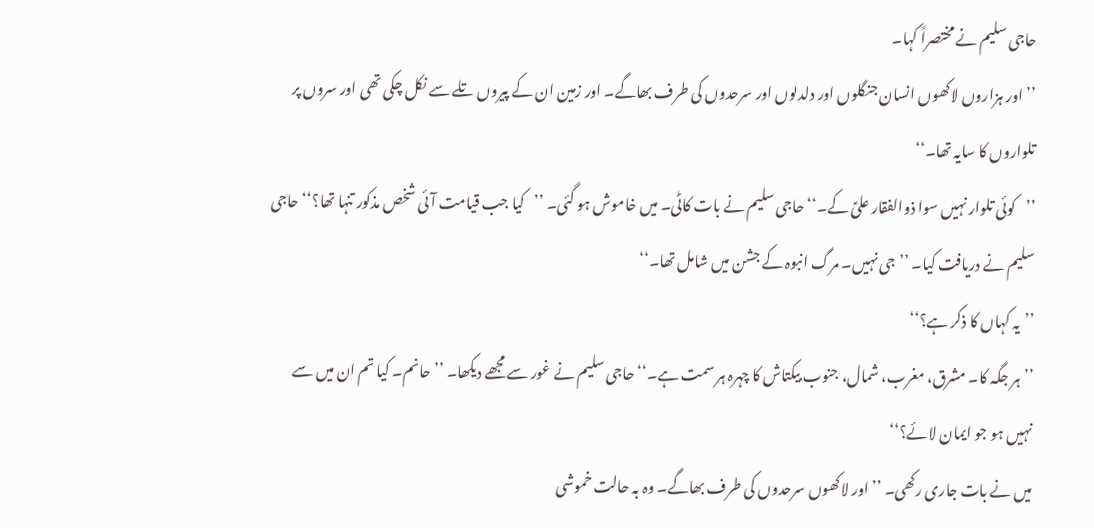حاجی سلیم نے مختصراً کہا۔
’’اور ہزاروں لاکھوں انسان جنگلوں اور دلدلوں اور سرحدوں کی طرف بھاگے۔ اور زمین ان کے پیروں تلے سے نکل چکی تھی اور سروں پر تلواروں کا سایہ تھا۔‘‘
’’کوئی تلوار نہیں سوا ذوالفقار علیؑ کے۔‘‘ حاجی سلیم نے بات کاٹی۔ میں خاموش ہو گئی۔ ’’کیا جب قیامت آئی شخص مذکور تنہا تھا؟‘‘ حاجی سلیم نے دریافت کیا۔ ’’جی نہیں۔ مرگ انبوہ کے جشن میں شامل تھا۔‘‘
’’یہ کہاں کا ذکر ہے؟‘‘
’’ہر جگہ کا۔ مشرق، مغرب، شمال، جنوب بیکتاش کا چہرہ ہر سمت ہے۔‘‘ حاجی سلیم نے غور سے مجھے دیکھا۔ ’’حانم۔ کیا تم ان میں سے نہیں ہو جو ایمان لائے؟‘‘
میں نے بات جاری رکھی۔ ’’اور لاکھوں سرحدوں کی طرف بھاگے۔ وہ بہ حالت خموشی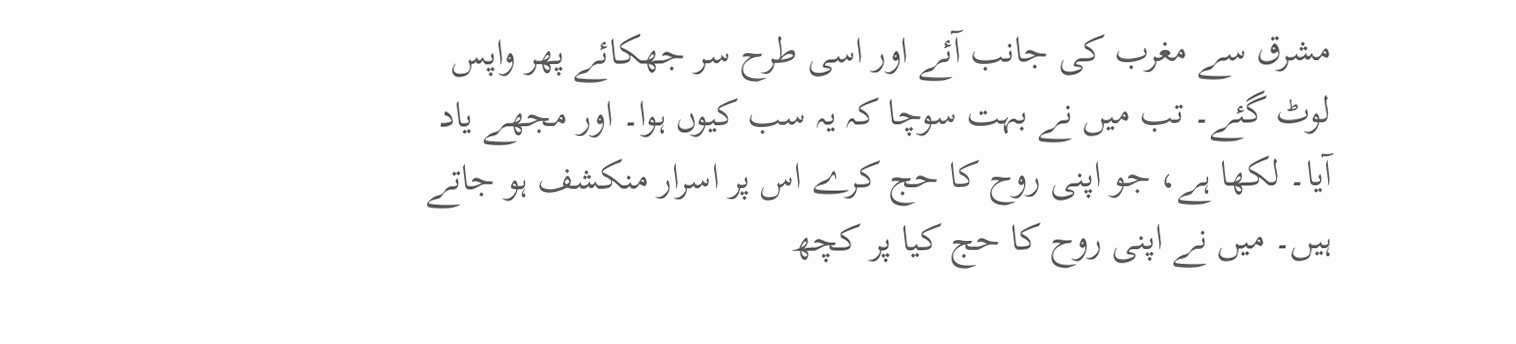مشرق سے مغرب کی جانب آئے اور اسی طرح سر جھکائے پھر واپس لوٹ گئے۔ تب میں نے بہت سوچا کہ یہ سب کیوں ہوا۔ اور مجھے یاد آیا۔ لکھا ہے، جو اپنی روح کا حج کرے اس پر اسرار منکشف ہو جاتے ہیں۔ میں نے اپنی روح کا حج کیا پر کچھ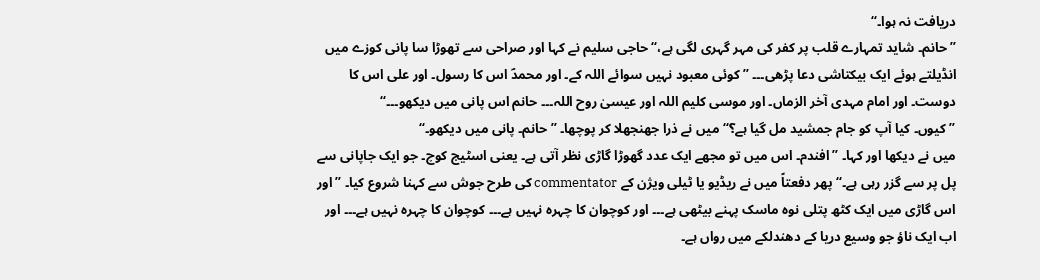دریافت نہ ہوا۔‘‘
’’حانم۔ شاید تمہارے قلب پر کفر کی مہر گہری لگی ہے،‘‘ حاجی سلیم نے کہا اور صراحی سے تھوڑا سا پانی کوزے میں انڈیلتے ہوئے ایک بیکتاشی دعا پڑھی۔۔۔ ’’کوئی معبود نہیں سوائے اللہ کے۔ اور محمدؐ اس کا رسول۔ اور علی اس کا دوست۔ اور امام مہدی آخر الزماں۔ اور موسی کلیم اللہ اور عیسیٰ روح اللہ۔۔۔ حانم اس پانی میں دیکھو۔۔۔‘‘
’’کیوں۔ کیا آپ کو جام جمشید مل گیا ہے؟‘‘ میں نے ذرا جھنجھلا کر پوچھا۔ ’’حانم۔ پانی میں دیکھو۔‘‘
میں نے دیکھا اور کہا۔ ’’افندم۔ اس میں تو مجھے ایک عدد گھوڑا گاڑی نظر آتی ہے۔ یعنی اسٹیج کوچ۔ جو ایک جاپانی سے پل پر سے گزر رہی ہے۔‘‘ پھر دفعتاً میں نے ریڈیو یا ٹیلی ویژن کے commentator کی طرح جوش سے کہنا شروع کیا۔ ’’اور اس گاڑی میں ایک کٹھ پتلی نوہ ماسک پہنے بیٹھی ہے۔۔۔ اور کوچوان کا چہرہ نہیں ہے۔۔۔ کوچوان کا چہرہ نہیں ہے۔۔۔ اور اب ایک ناؤ جو وسیع دریا کے دھندلکے میں رواں ہے۔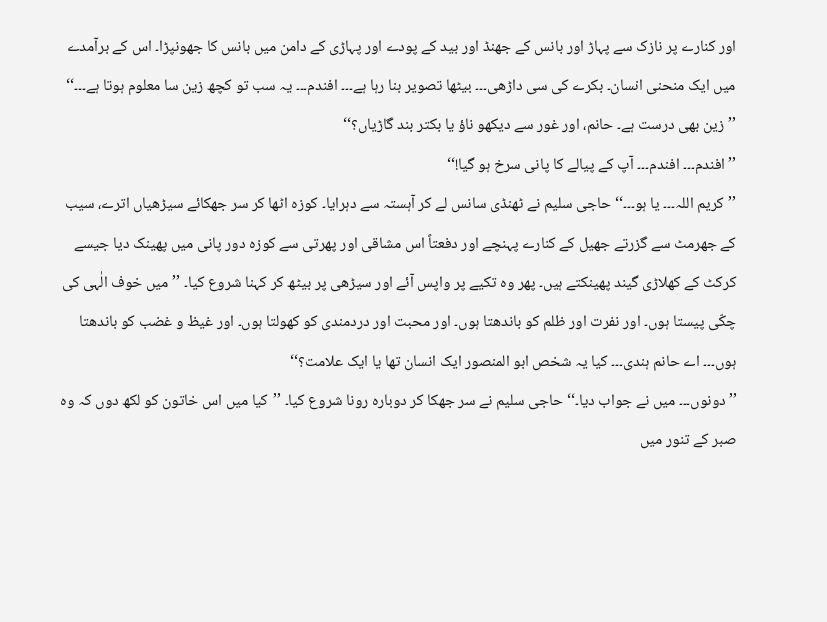اور کنارے پر نازک سے پہاڑ اور بانس کے جھنڈ اور بید کے پودے اور پہاڑی کے دامن میں بانس کا جھونپڑا۔ اس کے برآمدے میں ایک منحنی انسان۔ بکرے کی سی داڑھی۔۔۔ بیٹھا تصویر بنا رہا ہے۔۔۔ افندم۔۔۔ یہ سب تو کچھ زین سا معلوم ہوتا ہے۔۔۔‘‘
’’زین بھی درست ہے۔ حانم، اور غور سے دیکھو ناؤ یا بکتر بند گاڑیاں؟‘‘
’’افندم۔۔۔ افندم۔۔۔ آپ کے پیالے کا پانی سرخ ہو گیا!‘‘
’’کریم اللہ۔۔۔ یا ہو۔۔۔‘‘ حاجی سلیم نے ٹھنڈی سانس لے کر آہستہ سے دہرایا۔ کوزہ اٹھا کر سر جھکائے سیڑھیاں اترے، سیب کے جھرمٹ سے گزرتے جھیل کے کنارے پہنچے اور دفعتاً اس مشاقی اور پھرتی سے کوزہ دور پانی میں پھینک دیا جیسے کرکٹ کے کھلاڑی گیند پھینکتے ہیں۔ پھر وہ تکیے پر واپس آئے اور سیڑھی پر بیٹھ کر کہنا شروع کیا۔ ’’میں خوف الٰہی کی چکّی پیستا ہوں۔ اور نفرت اور ظلم کو باندھتا ہوں۔ اور محبت اور دردمندی کو کھولتا ہوں۔ اور غیظ و غضب کو باندھتا ہوں۔۔۔ اے حانم ہندی۔۔۔ کیا یہ شخص ابو المنصور ایک انسان تھا یا ایک علامت؟‘‘
’’دونوں۔۔۔ میں نے جواب دیا۔‘‘ حاجی سلیم نے سر جھکا کر دوبارہ رونا شروع کیا۔ ’’کیا میں اس خاتون کو لکھ دوں کہ وہ صبر کے تنور میں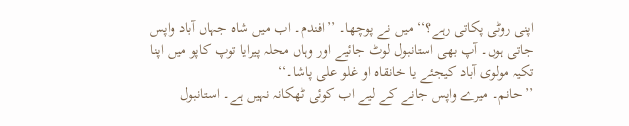اپنی روٹی پکاتی رہے؟‘‘ میں نے پوچھا۔ ’’افندم۔ اب میں شاہ جہاں آباد واپس جاتی ہوں۔ آپ بھی استانبول لوٹ جائیے اور وہاں محلہ پیرایا توپ کاپو میں اپنا تکیہ مولوی آباد کیجئے یا خانقاہ او غلو علی پاشا۔‘‘
’’حانم۔ میرے واپس جانے کے لیے اب کوئی ٹھکانہ نہیں ہے۔ استانبول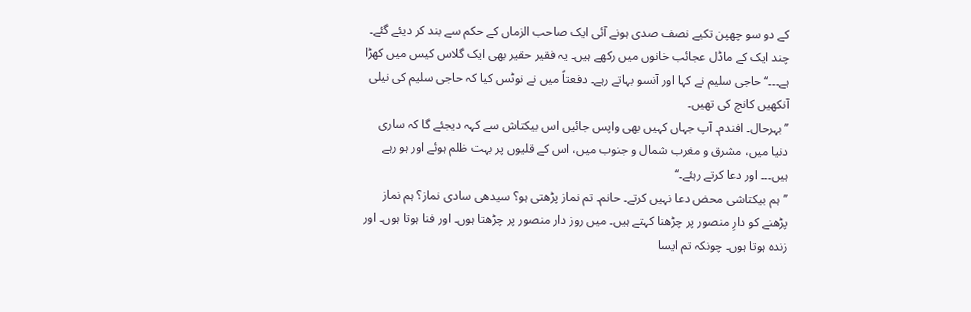کے دو سو چھپن تکیے نصف صدی ہونے آئی ایک صاحب الزماں کے حکم سے بند کر دیئے گئے۔ چند ایک کے ماڈل عجائب خانوں میں رکھے ہیں۔ یہ فقیر حقیر بھی ایک گلاس کیس میں کھڑا ہے۔۔۔‘‘ حاجی سلیم نے کہا اور آنسو بہاتے رہے۔ دفعتاً میں نے نوٹس کیا کہ حاجی سلیم کی نیلی آنکھیں کانچ کی تھیں۔
’’بہرحال۔ افندم۔ آپ جہاں کہیں بھی واپس جائیں اس بیکتاش سے کہہ دیجئے گا کہ ساری دنیا میں، مشرق و مغرب شمال و جنوب میں، اس کے قلیوں پر بہت ظلم ہوئے اور ہو رہے ہیں۔۔۔ اور دعا کرتے رہئے۔‘‘
’’ہم بیکتاشی محض دعا نہیں کرتے۔ حانم۔ تم نماز پڑھتی ہو؟ سیدھی سادی نماز؟ ہم نماز پڑھنے کو دارِ منصور پر چڑھنا کہتے ہیں۔ میں روز دار منصور پر چڑھتا ہوں۔ اور فنا ہوتا ہوں۔ اور زندہ ہوتا ہوں۔ چونکہ تم ایسا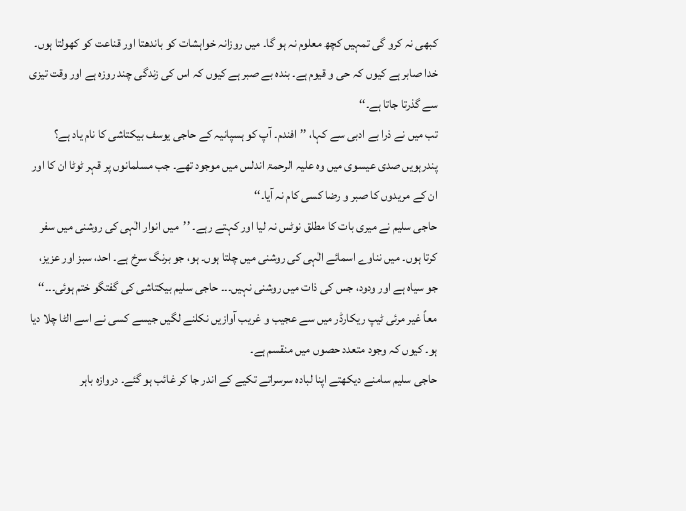کبھی نہ کرو گی تمہیں کچھ معلوم نہ ہو گا۔ میں روزانہ خواہشات کو باندھتا اور قناعت کو کھولتا ہوں۔ خدا صابر ہے کیوں کہ حی و قیوم ہے۔ بندہ بے صبر ہے کیوں کہ اس کی زندگی چند روزہ ہے اور وقت تیزی سے گذرتا جاتا ہے۔‘‘
تب میں نے ذرا بے ادبی سے کہا، ’’افندم۔ آپ کو ہسپانیہ کے حاجی یوسف بیکتاشی کا نام یاد ہے؟ پندرہویں صدی عیسوی میں وہ علیہ الرحمۃ اندلس میں موجود تھے۔ جب مسلمانوں پر قہر ٹوٹا ان کا اور ان کے مریدوں کا صبر و رضا کسی کام نہ آیا۔‘‘
حاجی سلیم نے میری بات کا مطلق نوٹس نہ لیا اور کہتے رہے۔ ’’میں انوار الٰہی کی روشنی میں سفر کرتا ہوں۔ میں نناوے اسمائے الٰہی کی روشنی میں چلتا ہوں۔ ہو، جو برنگ سرخ ہے۔ احد، سبز اور عزیز، جو سیاہ ہے اور ودود، جس کی ذات میں روشنی نہیں۔۔۔ حاجی سلیم بیکتاشی کی گفتگو ختم ہوئی۔۔۔‘‘
معاً غیر مرئی ٹیپ ریکارڈر میں سے عجیب و غریب آوازیں نکلنے لگیں جیسے کسی نے اسے الٹا چلا دیا ہو۔ کیوں کہ وجود متعدد حصوں میں منقسم ہے۔
حاجی سلیم سامنے دیکھتے اپنا لبادہ سرسراتے تکیے کے اندر جا کر غائب ہو گئے۔ دروازہ باہر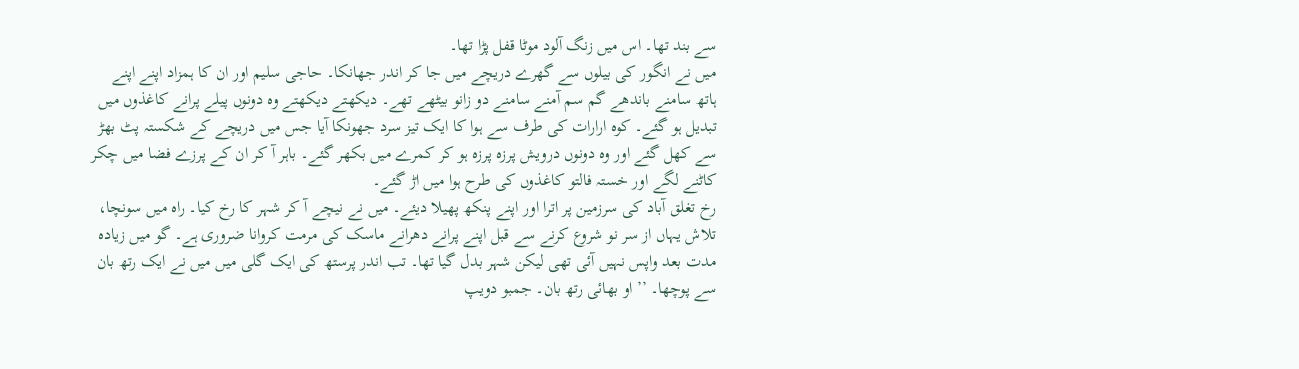سے بند تھا۔ اس میں زنگ آلود موٹا قفل پڑا تھا۔
میں نے انگور کی بیلوں سے گھرے دریچے میں جا کر اندر جھانکا۔ حاجی سلیم اور ان کا ہمزاد اپنے اپنے ہاتھ سامنے باندھے گم سم آمنے سامنے دو زانو بیٹھے تھے۔ دیکھتے دیکھتے وہ دونوں پیلے پرانے کاغذوں میں تبدیل ہو گئے۔ کوہ ارارات کی طرف سے ہوا کا ایک تیز سرد جھونکا آیا جس میں دریچے کے شکستہ پٹ بھڑ سے کھل گئے اور وہ دونوں درویش پرزہ پرزہ ہو کر کمرے میں بکھر گئے۔ باہر آ کر ان کے پرزے فضا میں چکر کاٹنے لگے اور خستہ فالتو کاغذوں کی طرح ہوا میں اڑ گئے۔
رخ تغلق آباد کی سرزمین پر اترا اور اپنے پنکھ پھیلا دیئے۔ میں نے نیچے آ کر شہر کا رخ کیا۔ راہ میں سونچا، تلاش یہاں از سر نو شروع کرنے سے قبل اپنے پرانے دھرانے ماسک کی مرمت کروانا ضروری ہے۔ گو میں زیادہ مدت بعد واپس نہیں آئی تھی لیکن شہر بدل گیا تھا۔ تب اندر پرستھ کی ایک گلی میں میں نے ایک رتھ بان سے پوچھا۔ ’’او بھائی رتھ بان۔ جمبو دویپ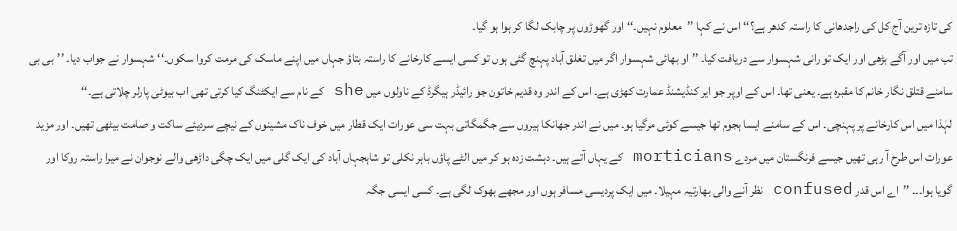کی تازہ ترین آج کل کی راجدھانی کا راستہ کدھر ہے؟‘‘ اس نے کہا ’’معلوم نہیں۔‘‘ اور گھوڑوں پر چابک لگا کر ہوا ہو گیا۔
تب میں اور آگے بڑھی اور ایک تو رانی شہسوار سے دریافت کیا۔ ’’او بھائی شہسوار اگر میں تغلق آباد پہنچ گئی ہوں تو کسی ایسے کارخانے کا راستہ بتاؤ جہاں میں اپنے ماسک کی مرمت کروا سکوں۔‘‘ شہسوار نے جواب دیا۔ ’’بی بی سامنے قتلق نگار خانم کا مقبرہ ہے۔ یعنی تھا۔ اس کے اوپر جو ایر کنڈیشنڈ عمارت کھڑی ہے۔ اس کے اندر وہ قدیم خاتون جو رائیڈر ہیگرڈ کے ناولوں میں she کے نام سے ایکٹنگ کیا کرتی تھی اب بیوٹی پارلر چلاتی ہے۔‘‘
لہٰذا میں اس کارخانے پر پہنچی۔ اس کے سامنے ایسا ہجوم تھا جیسے کوئی مرگیا ہو۔ میں نے اندر جھانکا ہیروں سے جگمگاتی بہت سی عورات ایک قطار میں خوف ناک مشینوں کے نیچے سردیئے ساکت و صامت بیٹھی تھیں۔ اور مزید عورات اس طرح آ رہی تھیں جیسے فرنگستان میں مردے morticians کے یہاں آتے ہیں۔ دہشت زدہ ہو کر میں الٹے پاؤں باہر نکلی تو شاہجہاں آباد کی ایک گلی میں ایک چگی داڑھی والے نوجوان نے میرا راستہ روکا اور گویا ہوا۔۔۔ ’’اے اس قدر confused نظر آنے والی بھارتیہ مہیلا۔ میں ایک پردیسی مسافر ہوں اور مجھے بھوک لگی ہے۔ کسی ایسی جگہ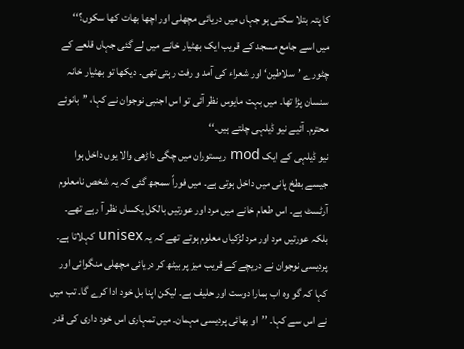کا پتہ بتلا سکتی ہو جہاں میں دریائی مچھلی اور اچھا بھات کھا سکوں؟‘‘
میں اسے جامع مسجد کے قریب ایک بھٹیار خانے میں لے گئی جہاں قلعے کے چٹورے ’سلاطین‘ اور شعراء کی آمد و رفت رہتی تھی۔ دیکھا تو بھٹیار خانہ سنسان پڑا تھا۔ میں بہت مایوس نظر آئی تو اس اجنبی نوجوان نے کہا، ’’بانوئے محترم۔ آئیے نیو ڈیلہی چلتے ہیں۔‘‘
نیو ڈیلہی کے ایک mod ریستوران میں چگی داڑھی والا یوں داخل ہوا جیسے بطخ پانی میں داخل ہوتی ہے۔ میں فوراً سمجھ گئی کہ یہ شخص نامعلوم آرٹسٹ ہے۔ اس طعام خانے میں مرد اور عورتیں بالکل یکساں نظر آ رہے تھے۔ بلکہ عورتیں مرد اور مرد لڑکیاں معلوم ہوتے تھے کہ یہ unisex کہلاتا ہے۔
پردیسی نوجوان نے دریچے کے قریب میز پر بیٹھ کر دریائی مچھلی منگوائی اور کہا کہ گو وہ اب ہمارا دوست اور حلیف ہے۔ لیکن اپنا بل خود ادا کرے گا۔ تب میں نے اس سے کہا۔ ’’او بھائی پردیسی مہمان۔ میں تمہاری اس خود داری کی قدر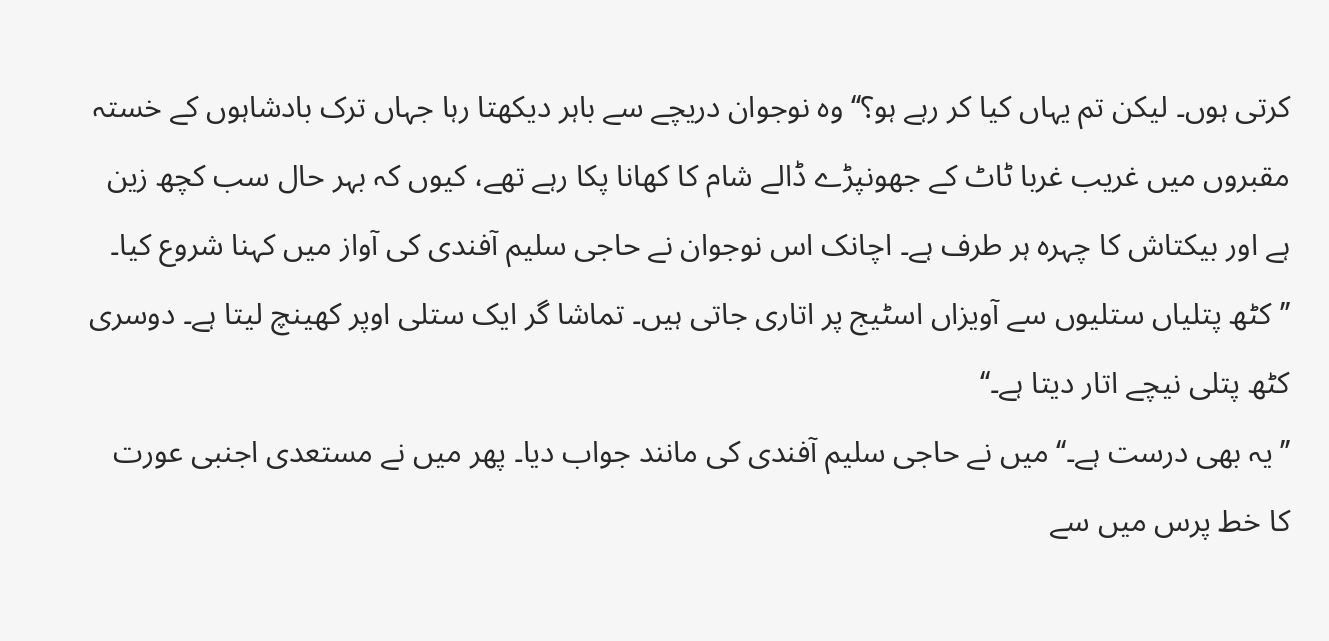کرتی ہوں۔ لیکن تم یہاں کیا کر رہے ہو؟‘‘ وہ نوجوان دریچے سے باہر دیکھتا رہا جہاں ترک بادشاہوں کے خستہ مقبروں میں غریب غربا ٹاٹ کے جھونپڑے ڈالے شام کا کھانا پکا رہے تھے، کیوں کہ بہر حال سب کچھ زین ہے اور بیکتاش کا چہرہ ہر طرف ہے۔ اچانک اس نوجوان نے حاجی سلیم آفندی کی آواز میں کہنا شروع کیا۔ ’’کٹھ پتلیاں ستلیوں سے آویزاں اسٹیج پر اتاری جاتی ہیں۔ تماشا گر ایک ستلی اوپر کھینچ لیتا ہے۔ دوسری کٹھ پتلی نیچے اتار دیتا ہے۔‘‘
’’یہ بھی درست ہے۔‘‘ میں نے حاجی سلیم آفندی کی مانند جواب دیا۔ پھر میں نے مستعدی اجنبی عورت کا خط پرس میں سے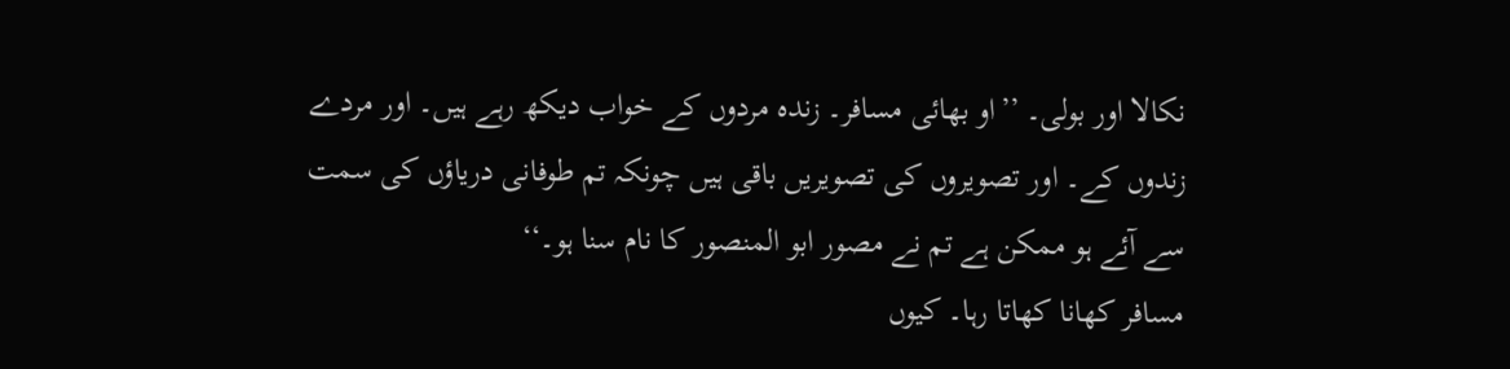نکالا اور بولی۔ ’’او بھائی مسافر۔ زندہ مردوں کے خواب دیکھ رہے ہیں۔ اور مردے زندوں کے۔ اور تصویروں کی تصویریں باقی ہیں چونکہ تم طوفانی دریاؤں کی سمت سے آئے ہو ممکن ہے تم نے مصور ابو المنصور کا نام سنا ہو۔‘‘
مسافر کھانا کھاتا رہا۔ کیوں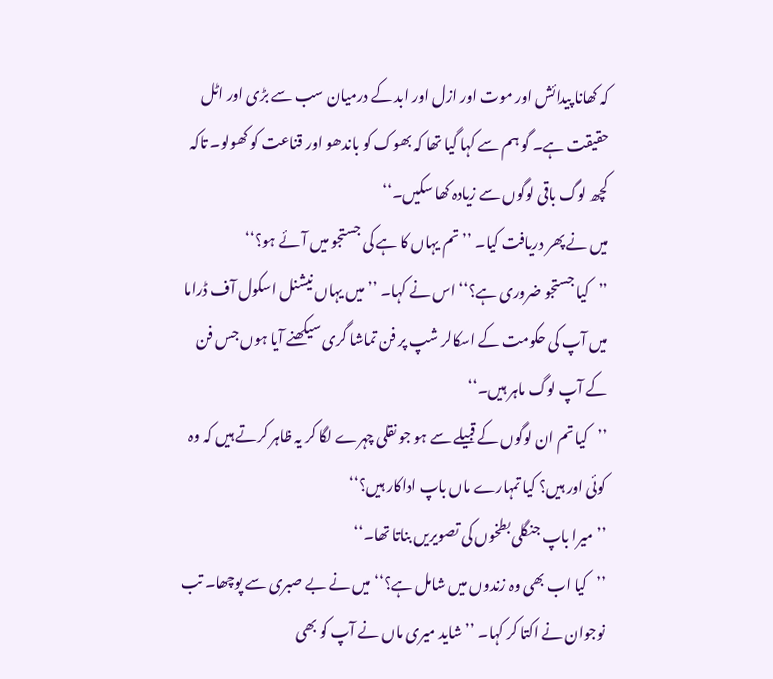کہ کھانا پیدائش اور موت اور ازل اور ابد کے درمیان سب سے بڑی اور اٹل حقیقت ہے۔ گو ہم سے کہا گیا تھا کہ بھوک کو باندھو اور قناعت کو کھولو۔ تاکہ کچھ لوگ باقی لوگوں سے زیادہ کھا سکیں۔‘‘
میں نے پھر دریافت کیا۔ ’’تم یہاں کا ہے کی جستجو میں آئے ہو؟‘‘
’’کیا جستجو ضروری ہے؟‘‘ اس نے کہا۔ ’’میں یہاں نیشنل اسکول آف ڈراما میں آپ کی حکومت کے اسکالر شپ پر فن تماشا گری سیکھنے آیا ہوں جس فن کے آپ لوگ ماہر ہیں۔‘‘
’’کیا تم ان لوگوں کے قبیلے سے ہو جو نقلی چہرے لگا کر یہ ظاہر کرتے ہیں کہ وہ کوئی اور ہیں؟ کیا تمہارے ماں باپ اداکار ہیں؟‘‘
’’میرا باپ جنگلی بطخوں کی تصویریں بناتا تھا۔‘‘
’’کیا اب بھی وہ زندوں میں شامل ہے؟‘‘ میں نے بے صبری سے پوچھا۔ تب نوجوان نے اکتا کر کہا۔ ’’شاید میری ماں نے آپ کو بھی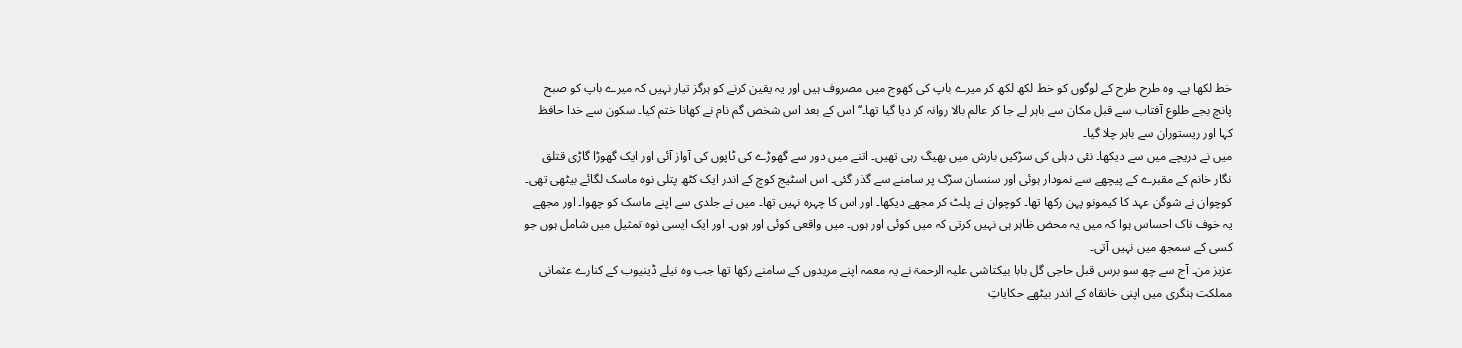خط لکھا ہے۔ وہ طرح طرح کے لوگوں کو خط لکھ لکھ کر میرے باپ کی کھوج میں مصروف ہیں اور یہ یقین کرنے کو ہرگز تیار نہیں کہ میرے باپ کو صبح پانچ بجے طلوع آفتاب سے قبل مکان سے باہر لے جا کر عالم بالا روانہ کر دیا گیا تھا۔‘‘ اس کے بعد اس شخص گم نام نے کھانا ختم کیا۔ سکون سے خدا حافظ کہا اور ریستوران سے باہر چلا گیا۔
میں نے دریچے میں سے دیکھا۔ نئی دہلی کی سڑکیں بارش میں بھیگ رہی تھیں۔ اتنے میں دور سے گھوڑے کی ٹاپوں کی آواز آئی اور ایک گھوڑا گاڑی قتلق نگار خانم کے مقبرے کے پیچھے سے نمودار ہوئی اور سنسان سڑک پر سامنے سے گذر گئی۔ اس اسٹیج کوچ کے اندر ایک کٹھ پتلی نوہ ماسک لگائے بیٹھی تھی۔ کوچوان نے شوگن عہد کا کیمونو پہن رکھا تھا۔ کوچوان نے پلٹ کر مجھے دیکھا۔ اور اس کا چہرہ نہیں تھا۔ میں نے جلدی سے اپنے ماسک کو چھوا۔ اور مجھے یہ خوف ناک احساس ہوا کہ میں یہ محض ظاہر ہی نہیں کرتی کہ میں کوئی اور ہوں۔ میں واقعی کوئی اور ہوں۔ اور ایک ایسی نوہ تمثیل میں شامل ہوں جو کسی کے سمجھ میں نہیں آتی۔
عزیز من۔ آج سے چھ سو برس قبل حاجی گل بابا بیکتاشی علیہ الرحمۃ نے یہ معمہ اپنے مریدوں کے سامنے رکھا تھا جب وہ نیلے ڈینیوب کے کنارے عثمانی مملکت ہنگری میں اپنی خانقاہ کے اندر بیٹھے حکایاتِ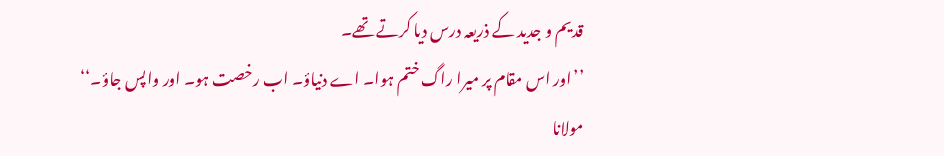قدیم و جدید کے ذریعہ درس دیا کرتے تھے۔
’’اور اس مقام پر میرا راگ ختم ہوا۔ اے دنیاؤ۔ اب رخصت ہو۔ اور واپس جاؤ۔‘‘
مولانا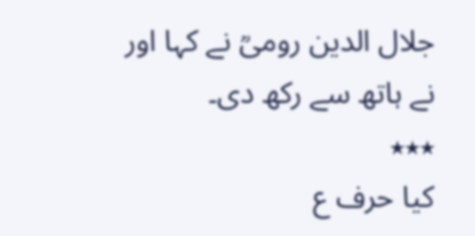جلال الدین رومیؒ نے کہا اور نے ہاتھ سے رکھ دی۔
٭٭٭
کیا حرف ع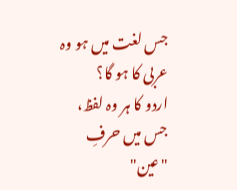جس لغت میں ہو وہ عربی کا ہو گا؟
اردو کا ہر وہ لفظ، جس میں حرفِ "عین"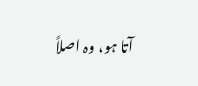آتا ہو، وہ اصلاً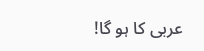عربی کا ہو گا!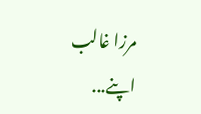مرزا غالب اپنے...